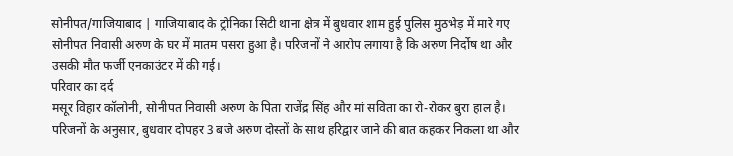सोनीपत/गाजियाबाद | गाजियाबाद के ट्रोनिका सिटी थाना क्षेत्र में बुधवार शाम हुई पुलिस मुठभेड़ में मारे गए सोनीपत निवासी अरुण के घर में मातम पसरा हुआ है। परिजनों ने आरोप लगाया है कि अरुण निर्दोष था और उसकी मौत फर्जी एनकाउंटर में की गई।
परिवार का दर्द
मसूर विहार कॉलोनी, सोनीपत निवासी अरुण के पिता राजेंद्र सिंह और मां सविता का रो-रोकर बुरा हाल है। परिजनों के अनुसार, बुधवार दोपहर 3 बजे अरुण दोस्तों के साथ हरिद्वार जाने की बात कहकर निकला था और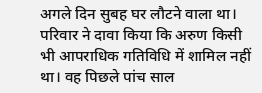अगले दिन सुबह घर लौटने वाला था।
परिवार ने दावा किया कि अरुण किसी भी आपराधिक गतिविधि में शामिल नहीं था। वह पिछले पांच साल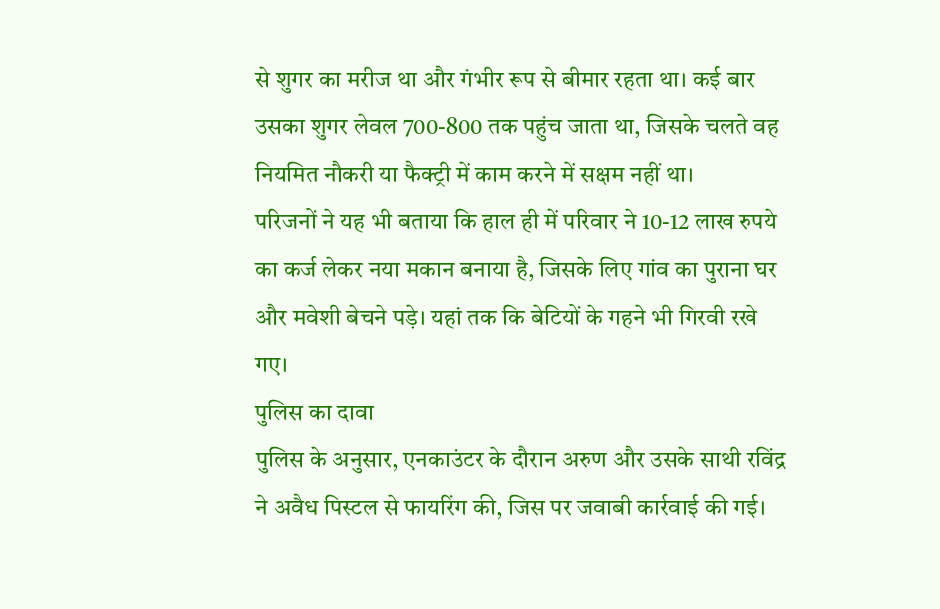से शुगर का मरीज था और गंभीर रूप से बीमार रहता था। कई बार उसका शुगर लेवल 700-800 तक पहुंच जाता था, जिसके चलते वह नियमित नौकरी या फैक्ट्री में काम करने में सक्षम नहीं था।
परिजनों ने यह भी बताया कि हाल ही में परिवार ने 10-12 लाख रुपये का कर्ज लेकर नया मकान बनाया है, जिसके लिए गांव का पुराना घर और मवेशी बेचने पड़े। यहां तक कि बेटियों के गहने भी गिरवी रखे गए।
पुलिस का दावा
पुलिस के अनुसार, एनकाउंटर के दौरान अरुण और उसके साथी रविंद्र ने अवैध पिस्टल से फायरिंग की, जिस पर जवाबी कार्रवाई की गई।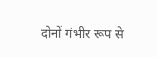दोनों गंभीर रूप से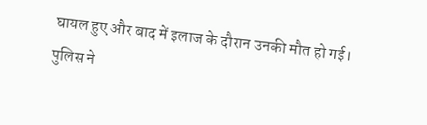घायल हुए और बाद में इलाज के दौरान उनकी मौत हो गई।
पुलिस ने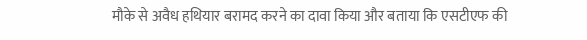मौके से अवैध हथियार बरामद करने का दावा किया और बताया कि एसटीएफ की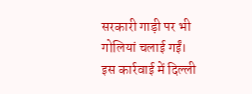सरकारी गाड़ी पर भी गोलियां चलाई गईं।
इस कार्रवाई में दिल्ली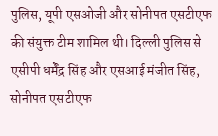पुलिस, यूपी एसओजी और सोनीपत एसटीएफ की संयुक्त टीम शामिल थी। दिल्ली पुलिस से एसीपी धर्मेंद्र सिंह और एसआई मंजीत सिंह, सोनीपत एसटीएफ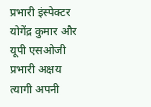प्रभारी इंस्पेक्टर योगेंद्र कुमार और यूपी एसओजी प्रभारी अक्षय त्यागी अपनी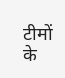टीमों के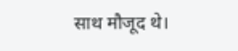साथ मौजूद थे।